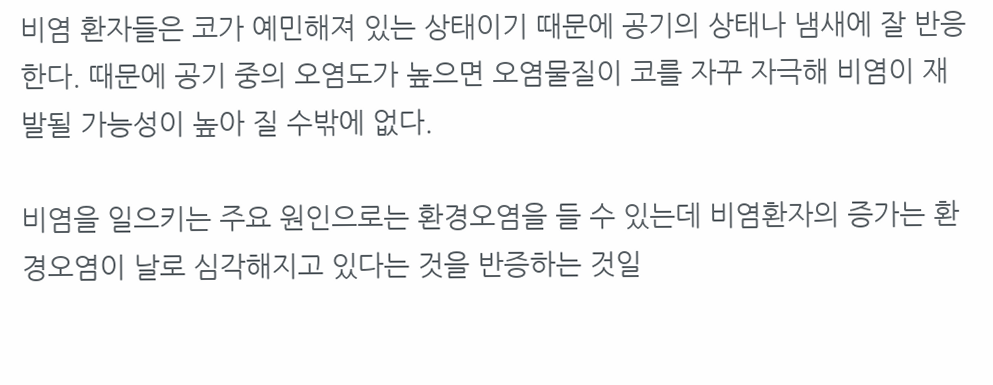비염 환자들은 코가 예민해져 있는 상태이기 때문에 공기의 상태나 냄새에 잘 반응한다. 때문에 공기 중의 오염도가 높으면 오염물질이 코를 자꾸 자극해 비염이 재발될 가능성이 높아 질 수밖에 없다.

비염을 일으키는 주요 원인으로는 환경오염을 들 수 있는데 비염환자의 증가는 환경오염이 날로 심각해지고 있다는 것을 반증하는 것일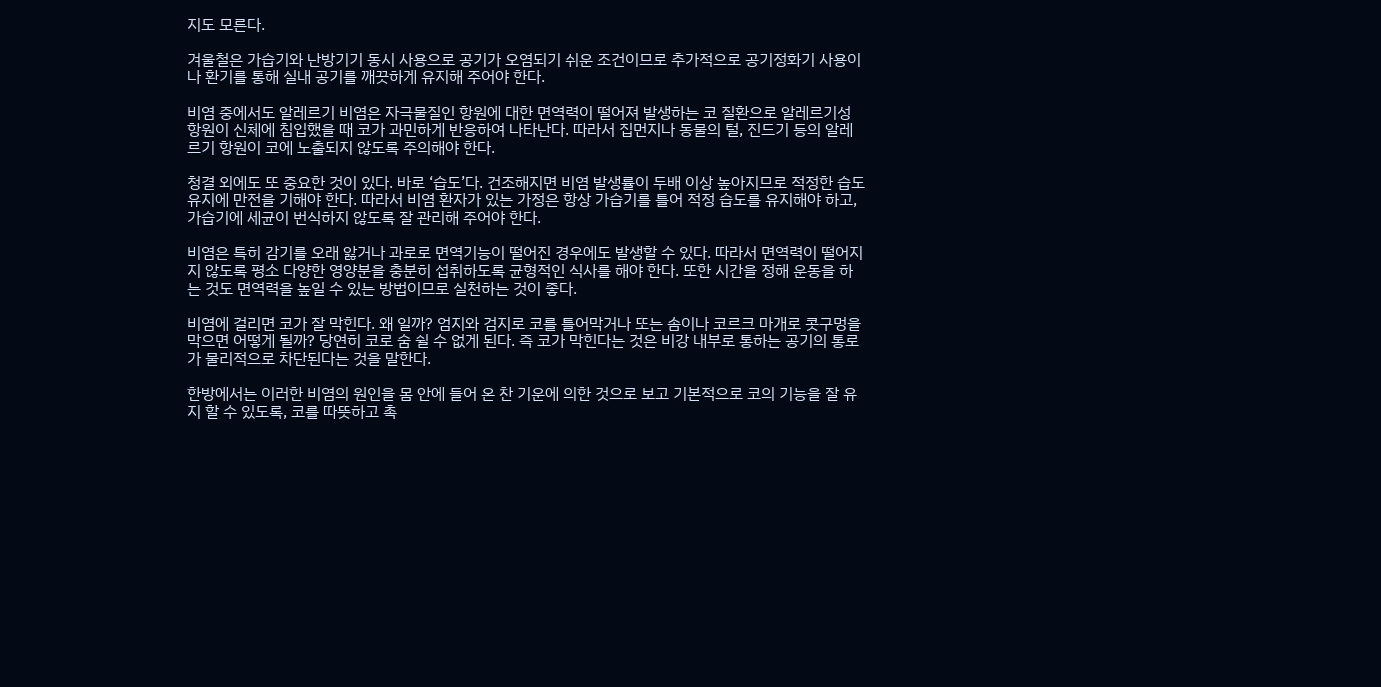지도 모른다.

겨울철은 가습기와 난방기기 동시 사용으로 공기가 오염되기 쉬운 조건이므로 추가적으로 공기정화기 사용이나 환기를 통해 실내 공기를 깨끗하게 유지해 주어야 한다.

비염 중에서도 알레르기 비염은 자극물질인 항원에 대한 면역력이 떨어져 발생하는 코 질환으로 알레르기성 항원이 신체에 침입했을 때 코가 과민하게 반응하여 나타난다. 따라서 집먼지나 동물의 털, 진드기 등의 알레르기 항원이 코에 노출되지 않도록 주의해야 한다.

청결 외에도 또 중요한 것이 있다. 바로 ‘습도’다. 건조해지면 비염 발생률이 두배 이상 높아지므로 적정한 습도 유지에 만전을 기해야 한다. 따라서 비염 환자가 있는 가정은 항상 가습기를 틀어 적정 습도를 유지해야 하고, 가습기에 세균이 번식하지 않도록 잘 관리해 주어야 한다.

비염은 특히 감기를 오래 앓거나 과로로 면역기능이 떨어진 경우에도 발생할 수 있다. 따라서 면역력이 떨어지지 않도록 평소 다양한 영양분을 충분히 섭취하도록 균형적인 식사를 해야 한다. 또한 시간을 정해 운동을 하는 것도 면역력을 높일 수 있는 방법이므로 실천하는 것이 좋다.

비염에 걸리면 코가 잘 막힌다. 왜 일까? 엄지와 검지로 코를 틀어막거나 또는 솜이나 코르크 마개로 콧구멍을 막으면 어떻게 될까? 당연히 코로 숨 쉴 수 없게 된다. 즉 코가 막힌다는 것은 비강 내부로 통하는 공기의 통로가 물리적으로 차단된다는 것을 말한다.

한방에서는 이러한 비염의 원인을 몸 안에 들어 온 찬 기운에 의한 것으로 보고 기본적으로 코의 기능을 잘 유지 할 수 있도록, 코를 따뜻하고 촉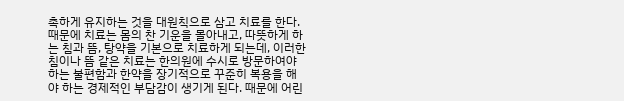촉하게 유지하는 것을 대원칙으로 삼고 치료를 한다. 때문에 치료는 몸의 찬 기운을 몰아내고, 따뜻하게 하는 침과 뜸, 탕약을 기본으로 치료하게 되는데, 이러한 침이나 뜸 같은 치료는 한의원에 수시로 방문하여야 하는 불편함과 한약을 장기적으로 꾸준히 복용을 해야 하는 경제적인 부담감이 생기게 된다. 때문에 어린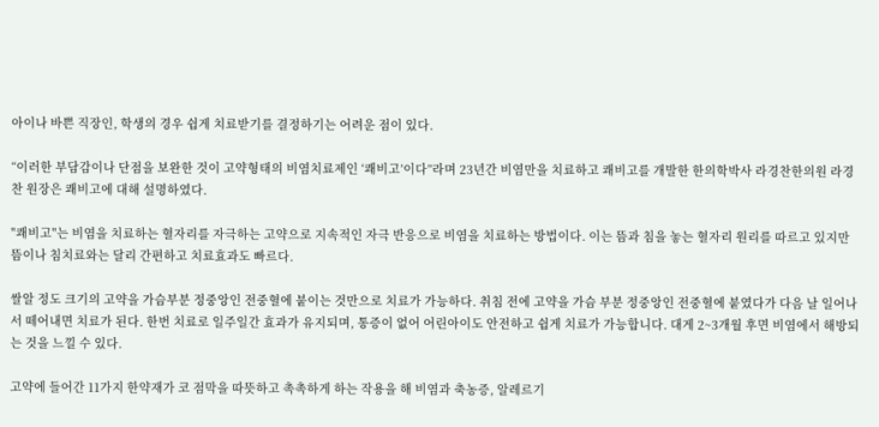아이나 바쁜 직장인, 학생의 경우 쉽게 치료받기를 결정하기는 어려운 점이 있다.

“이러한 부담감이나 단점을 보완한 것이 고약형태의 비염치료제인 ‘쾌비고’이다”라며 23년간 비염만을 치료하고 쾌비고를 개발한 한의학박사 라경찬한의원 라경찬 원장은 쾌비고에 대해 설명하였다.

"쾌비고"는 비염을 치료하는 혈자리를 자극하는 고약으로 지속적인 자극 반응으로 비염을 치료하는 방법이다. 이는 뜸과 침을 놓는 혈자리 원리를 따르고 있지만 뜸이나 침치료와는 달리 간편하고 치료효과도 빠르다.

쌀알 정도 크기의 고약을 가슴부분 정중앙인 전중혈에 붙이는 것만으로 치료가 가능하다. 취침 전에 고약을 가슴 부분 정중앙인 전중혈에 붙였다가 다음 날 일어나서 떼어내면 치료가 된다. 한번 치료로 일주일간 효과가 유지되며, 통증이 없어 어린아이도 안전하고 쉽게 치료가 가능합니다. 대게 2~3개월 후면 비염에서 해방되는 것을 느낄 수 있다.

고약에 들어간 11가지 한약재가 코 점막을 따뜻하고 촉촉하게 하는 작용을 해 비염과 축농증, 알레르기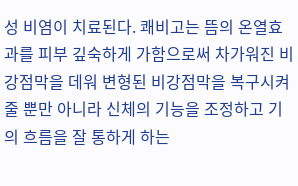성 비염이 치료된다. 쾌비고는 뜸의 온열효과를 피부 깊숙하게 가함으로써 차가워진 비강점막을 데워 변형된 비강점막을 복구시켜줄 뿐만 아니라 신체의 기능을 조정하고 기의 흐름을 잘 통하게 하는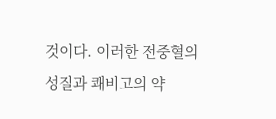것이다. 이러한 전중혈의 성질과 쾌비고의 약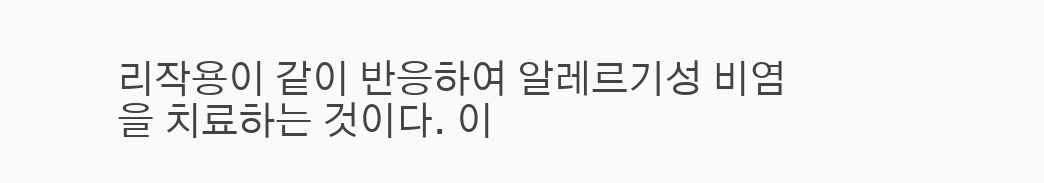리작용이 같이 반응하여 알레르기성 비염을 치료하는 것이다. 이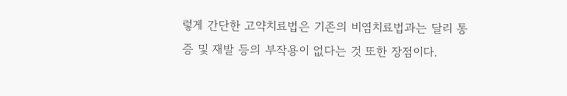렇게 간단한 고약치료법은 기존의 비염치료법과는 달리 통증 및 재발 등의 부작용이 없다는 것 또한 장점이다.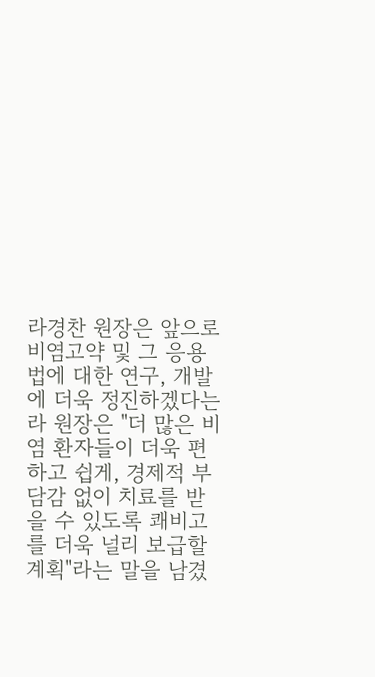라경찬 원장은 앞으로 비염고약 및 그 응용법에 대한 연구, 개발에 더욱 정진하겠다는 라 원장은 "더 많은 비염 환자들이 더욱 편하고 쉽게, 경제적 부담감 없이 치료를 받을 수 있도록 쾌비고를 더욱 널리 보급할 계획"라는 말을 남겼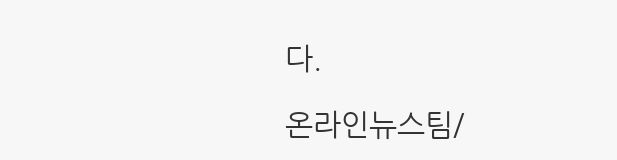다.

온라인뉴스팀/